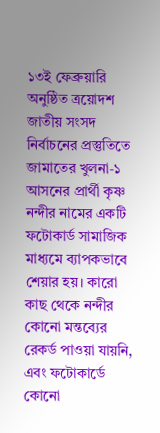১৩ই ফেব্রুয়ারি অনুষ্ঠিত ত্রয়োদশ জাতীয় সংসদ নির্বাচনের প্রস্তুতিতে জামাতের খুলনা‑১ আসনের প্রার্থী কৃষ্ণ নন্দীর নামের একটি ফটোকার্ড সামাজিক মাধ্যমে ব্যাপকভাবে শেয়ার হয়। কারো কাছ থেকে নন্দীর কোনো মন্তব্যের রেকর্ড পাওয়া যায়নি, এবং ফটোকার্ডে কোনো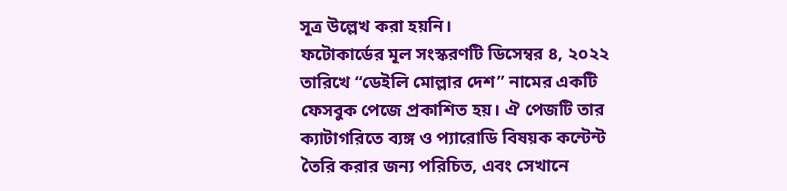সূত্র উল্লেখ করা হয়নি।
ফটোকার্ডের মূল সংস্করণটি ডিসেম্বর ৪, ২০২২ তারিখে “ডেইলি মোল্লার দেশ” নামের একটি ফেসবুক পেজে প্রকাশিত হয়। ঐ পেজটি তার ক্যাটাগরিতে ব্যঙ্গ ও প্যারোডি বিষয়ক কন্টেন্ট তৈরি করার জন্য পরিচিত, এবং সেখানে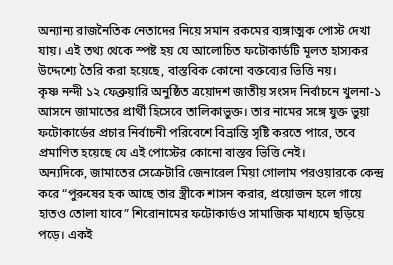অন্যান্য রাজনৈতিক নেতাদের নিয়ে সমান রকমের ব্যঙ্গাত্মক পোস্ট দেখা যায়। এই তথ্য থেকে স্পষ্ট হয় যে আলোচিত ফটোকার্ডটি মূলত হাস্যকর উদ্দেশ্যে তৈরি করা হয়েছে, বাস্তবিক কোনো বক্তব্যের ভিত্তি নয়।
কৃষ্ণ নন্দী ১২ ফেব্রুয়ারি অনুষ্ঠিত ত্রয়োদশ জাতীয় সংসদ নির্বাচনে খুলনা‑১ আসনে জামাতের প্রার্থী হিসেবে তালিকাভুক্ত। তার নামের সঙ্গে যুক্ত ভুয়া ফটোকার্ডের প্রচার নির্বাচনী পরিবেশে বিভ্রান্তি সৃষ্টি করতে পারে, তবে প্রমাণিত হয়েছে যে এই পোস্টের কোনো বাস্তব ভিত্তি নেই।
অন্যদিকে, জামাতের সেক্রেটারি জেনারেল মিয়া গোলাম পরওয়ারকে কেন্দ্র করে “পুরুষের হক আছে তার স্ত্রীকে শাসন করার, প্রয়োজন হলে গায়ে হাতও তোলা যাবে” শিরোনামের ফটোকার্ডও সামাজিক মাধ্যমে ছড়িয়ে পড়ে। একই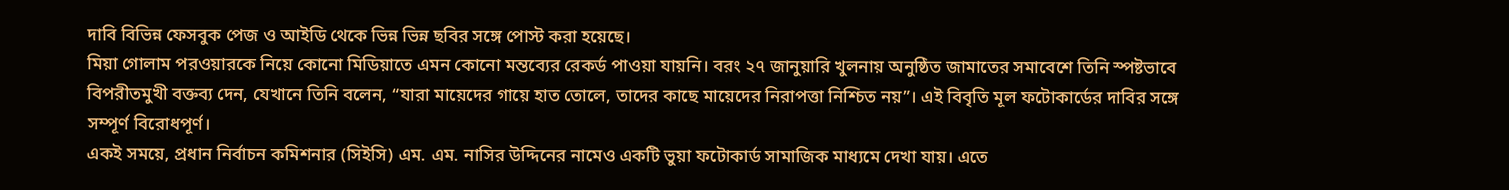দাবি বিভিন্ন ফেসবুক পেজ ও আইডি থেকে ভিন্ন ভিন্ন ছবির সঙ্গে পোস্ট করা হয়েছে।
মিয়া গোলাম পরওয়ারকে নিয়ে কোনো মিডিয়াতে এমন কোনো মন্তব্যের রেকর্ড পাওয়া যায়নি। বরং ২৭ জানুয়ারি খুলনায় অনুষ্ঠিত জামাতের সমাবেশে তিনি স্পষ্টভাবে বিপরীতমুখী বক্তব্য দেন, যেখানে তিনি বলেন, “যারা মায়েদের গায়ে হাত তোলে, তাদের কাছে মায়েদের নিরাপত্তা নিশ্চিত নয়”। এই বিবৃতি মূল ফটোকার্ডের দাবির সঙ্গে সম্পূর্ণ বিরোধপূর্ণ।
একই সময়ে, প্রধান নির্বাচন কমিশনার (সিইসি) এম. এম. নাসির উদ্দিনের নামেও একটি ভুয়া ফটোকার্ড সামাজিক মাধ্যমে দেখা যায়। এতে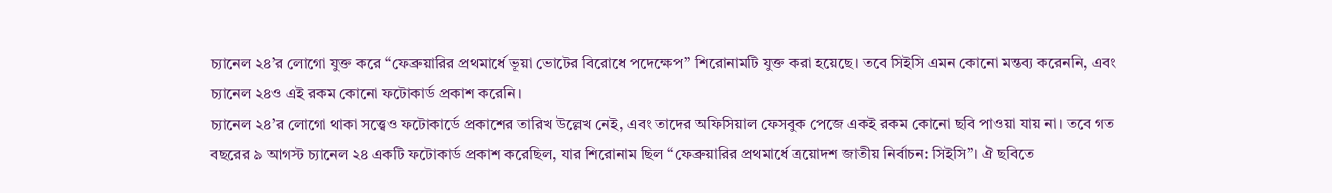চ্যানেল ২৪’র লোগো যুক্ত করে “ফেব্রুয়ারির প্রথমার্ধে ভূয়া ভোটের বিরোধে পদেক্ষেপ” শিরোনামটি যুক্ত করা হয়েছে। তবে সিইসি এমন কোনো মন্তব্য করেননি, এবং চ্যানেল ২৪ও এই রকম কোনো ফটোকার্ড প্রকাশ করেনি।
চ্যানেল ২৪’র লোগো থাকা সত্ত্বেও ফটোকার্ডে প্রকাশের তারিখ উল্লেখ নেই, এবং তাদের অফিসিয়াল ফেসবুক পেজে একই রকম কোনো ছবি পাওয়া যায় না। তবে গত বছরের ৯ আগস্ট চ্যানেল ২৪ একটি ফটোকার্ড প্রকাশ করেছিল, যার শিরোনাম ছিল “ফেব্রুয়ারির প্রথমার্ধে ত্রয়োদশ জাতীয় নির্বাচন: সিইসি”। ঐ ছবিতে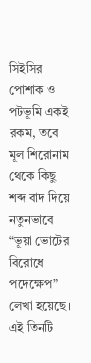সিইসির পোশাক ও পটভূমি একই রকম, তবে মূল শিরোনাম থেকে কিছু শব্দ বাদ দিয়ে নতুনভাবে “ভূয়া ভোটের বিরোধে পদেক্ষেপ” লেখা হয়েছে।
এই তিনটি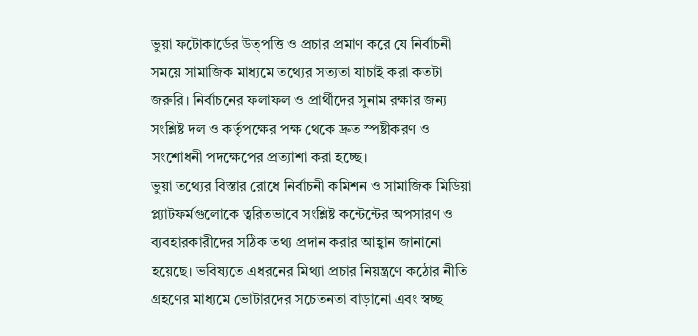ভুয়া ফটোকার্ডের উত্পত্তি ও প্রচার প্রমাণ করে যে নির্বাচনী সময়ে সামাজিক মাধ্যমে তথ্যের সত্যতা যাচাই করা কতটা জরুরি। নির্বাচনের ফলাফল ও প্রার্থীদের সুনাম রক্ষার জন্য সংশ্লিষ্ট দল ও কর্তৃপক্ষের পক্ষ থেকে দ্রুত স্পষ্টীকরণ ও সংশোধনী পদক্ষেপের প্রত্যাশা করা হচ্ছে।
ভুয়া তথ্যের বিস্তার রোধে নির্বাচনী কমিশন ও সামাজিক মিডিয়া প্ল্যাটফর্মগুলোকে ত্বরিতভাবে সংশ্লিষ্ট কন্টেন্টের অপসারণ ও ব্যবহারকারীদের সঠিক তথ্য প্রদান করার আহ্বান জানানো হয়েছে। ভবিষ্যতে এধরনের মিথ্যা প্রচার নিয়ন্ত্রণে কঠোর নীতি গ্রহণের মাধ্যমে ভোটারদের সচেতনতা বাড়ানো এবং স্বচ্ছ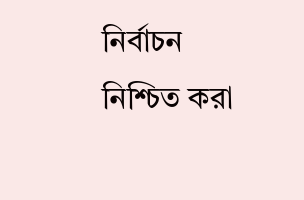নির্বাচন নিশ্চিত করা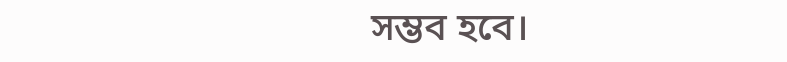সম্ভব হবে।